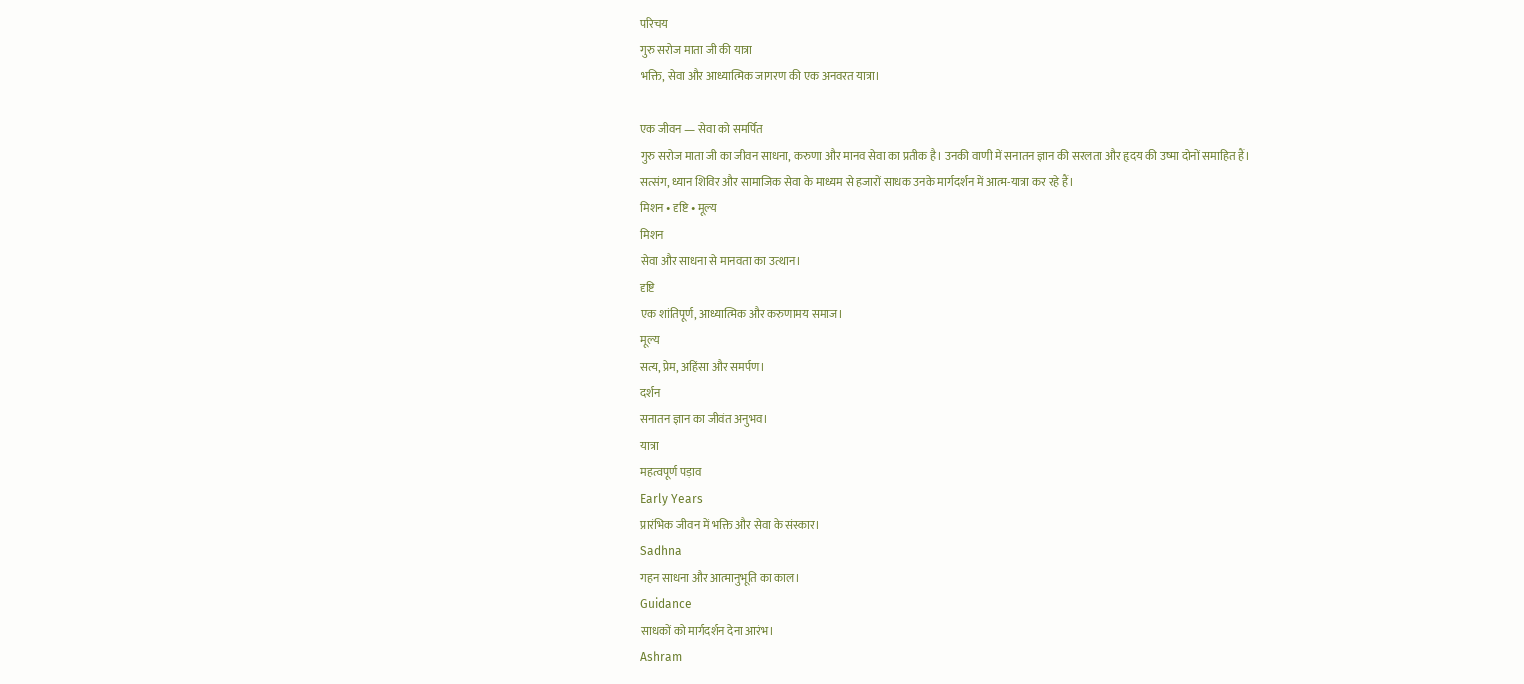परिचय
गुरु सरोज माता जी की यात्रा
भक्ति, सेवा और आध्यात्मिक जागरण की एक अनवरत यात्रा।

एक जीवन — सेवा को समर्पित
गुरु सरोज माता जी का जीवन साधना, करुणा और मानव सेवा का प्रतीक है। उनकी वाणी में सनातन ज्ञान की सरलता और हृदय की उष्मा दोनों समाहित हैं।
सत्संग, ध्यान शिविर और सामाजिक सेवा के माध्यम से हजारों साधक उनके मार्गदर्शन में आत्म-यात्रा कर रहे हैं।
मिशन • दृष्टि • मूल्य
मिशन
सेवा और साधना से मानवता का उत्थान।
दृष्टि
एक शांतिपूर्ण, आध्यात्मिक और करुणामय समाज।
मूल्य
सत्य, प्रेम, अहिंसा और समर्पण।
दर्शन
सनातन ज्ञान का जीवंत अनुभव।
यात्रा
महत्वपूर्ण पड़ाव
Early Years
प्रारंभिक जीवन में भक्ति और सेवा के संस्कार।
Sadhna
गहन साधना और आत्मानुभूति का काल।
Guidance
साधकों को मार्गदर्शन देना आरंभ।
Ashram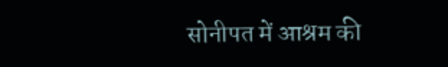सोनीपत में आश्रम की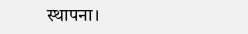स्थापना।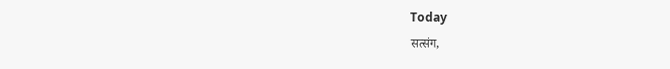Today
सत्संग,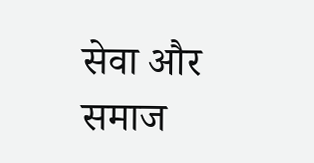सेवा और समाज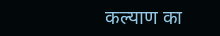कल्याण का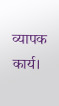व्यापक कार्य।